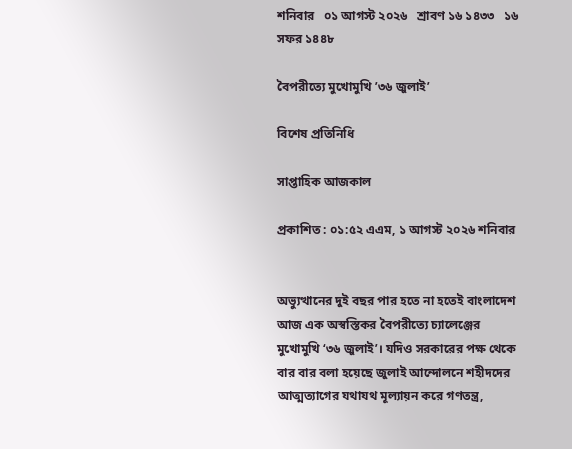শনিবার   ০১ আগস্ট ২০২৬   শ্রাবণ ১৬ ১৪৩৩   ১৬ সফর ১৪৪৮

বৈপরীত্যে মুখোমুখি ’৩৬ জুলাই’

বিশেষ প্রতিনিধি

সাপ্তাহিক আজকাল

প্রকাশিত : ০১:৫২ এএম, ১ আগস্ট ২০২৬ শনিবার


অভ্যুত্থানের দুই বছর পার হতে না হতেই বাংলাদেশ আজ এক অস্বস্তিকর বৈপরীত্যে চ্যালেঞ্জের মুখোমুখি ‘৩৬ জুলাই’। যদিও সরকারের পক্ষ থেকে বার বার বলা হয়েছে জুলাই আন্দোলনে শহীদদের আত্মত্যাগের যথাযথ মূল্যায়ন করে গণতন্ত্র,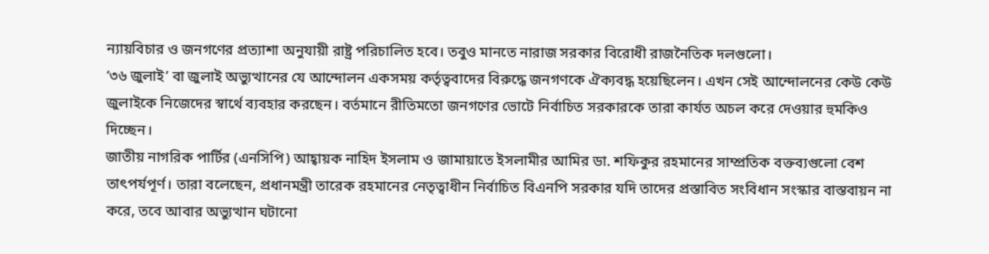ন্যায়বিচার ও জনগণের প্রত্যাশা অনুযায়ী রাষ্ট্র পরিচালিত হবে। তবুও মানতে নারাজ সরকার বিরোধী রাজনৈতিক দলগুলো।
‘৩৬ জুলাই’ বা জুলাই অভ্যুত্থানের যে আন্দোলন একসময় কর্তৃত্ববাদের বিরুদ্ধে জনগণকে ঐক্যবদ্ধ হয়েছিলেন। এখন সেই আন্দোলনের কেউ কেউ জুলাইকে নিজেদের স্বার্থে ব্যবহার করছেন। বর্তমানে রীতিমতো জনগণের ভোটে নির্বাচিত সরকারকে তারা কার্যত অচল করে দেওয়ার হুমকিও দিচ্ছেন।
জাতীয় নাগরিক পার্টির (এনসিপি) আহ্বায়ক নাহিদ ইসলাম ও জামায়াতে ইসলামীর আমির ডা. শফিকুর রহমানের সাম্প্রতিক বক্তব্যগুলো বেশ তাৎপর্যপূর্ণ। তারা বলেছেন, প্রধানমন্ত্রী তারেক রহমানের নেতৃত্বাধীন নির্বাচিত বিএনপি সরকার যদি তাদের প্রস্তাবিত সংবিধান সংস্কার বাস্তবায়ন না করে, তবে আবার অভ্যুত্থান ঘটানো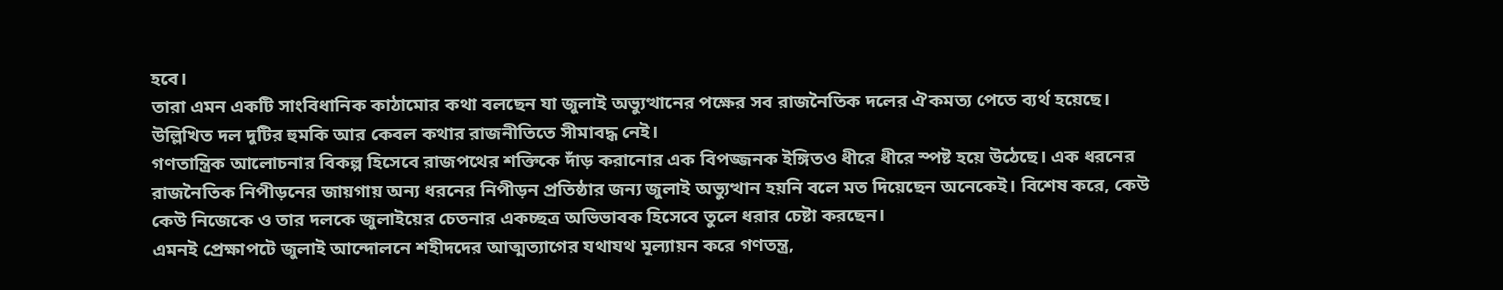হবে।
তারা এমন একটি সাংবিধানিক কাঠামোর কথা বলছেন যা জুলাই অভ্যুত্থানের পক্ষের সব রাজনৈতিক দলের ঐকমত্য পেতে ব্যর্থ হয়েছে। উল্লিখিত দল দুটির হুমকি আর কেবল কথার রাজনীতিতে সীমাবদ্ধ নেই।
গণতান্ত্রিক আলোচনার বিকল্প হিসেবে রাজপথের শক্তিকে দাঁড় করানোর এক বিপজ্জনক ইঙ্গিতও ধীরে ধীরে স্পষ্ট হয়ে উঠেছে। এক ধরনের রাজনৈতিক নিপীড়নের জায়গায় অন্য ধরনের নিপীড়ন প্রতিষ্ঠার জন্য জুলাই অভ্যুত্থান হয়নি বলে মত দিয়েছেন অনেকেই। বিশেষ করে, কেউ কেউ নিজেকে ও তার দলকে জুলাইয়ের চেতনার একচ্ছত্র অভিভাবক হিসেবে তুলে ধরার চেষ্টা করছেন।
এমনই প্রেক্ষাপটে জুলাই আন্দোলনে শহীদদের আত্মত্যাগের যথাযথ মূল্যায়ন করে গণতন্ত্র,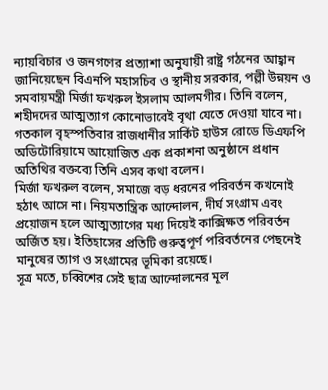ন্যায়বিচার ও জনগণের প্রত্যাশা অনুযায়ী রাষ্ট্র গঠনের আহ্বান জানিয়েছেন বিএনপি মহাসচিব ও স্থানীয় সরকার, পল্লী উন্নয়ন ও সমবায়মন্ত্রী মির্জা ফখরুল ইসলাম আলমগীর। তিনি বলেন, শহীদদের আত্মত্যাগ কোনোভাবেই বৃথা যেতে দেওয়া যাবে না। গতকাল বৃহস্পতিবার রাজধানীর সার্কিট হাউস রোডে ডিএফপি অডিটোরিয়ামে আয়োজিত এক প্রকাশনা অনুষ্ঠানে প্রধান অতিথির বক্তব্যে তিনি এসব কথা বলেন।
মির্জা ফখরুল বলেন, সমাজে বড় ধরনের পরিবর্তন কখনোই হঠাৎ আসে না। নিয়মতান্ত্রিক আন্দোলন, দীর্ঘ সংগ্রাম এবং প্রয়োজন হলে আত্মত্যাগের মধ্য দিয়েই কাক্সিক্ষত পরিবর্তন অর্জিত হয়। ইতিহাসের প্রতিটি গুরুত্বপূর্ণ পরিবর্তনের পেছনেই মানুষের ত্যাগ ও সংগ্রামের ভূমিকা রয়েছে।
সূত্র মতে, চব্বিশের সেই ছাত্র আন্দোলনের মূল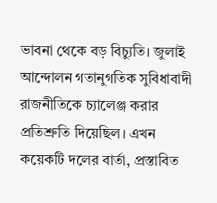ভাবনা থেকে বড় বিচ্যুতি। জুলাই আন্দোলন গতানুগতিক সুবিধাবাদী রাজনীতিকে চ্যালেঞ্জ করার প্রতিশ্রুতি দিয়েছিল। এখন কয়েকটি দলের বার্তা, প্রস্তাবিত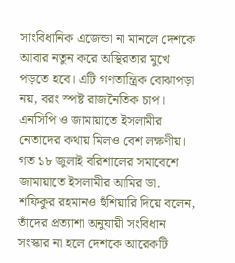সাংবিধানিক এজেন্ডা না মানলে দেশকে আবার নতুন করে অস্থিরতার মুখে পড়তে হবে। এটি গণতান্ত্রিক বোঝাপড়া নয়, বরং স্পষ্ট রাজনৈতিক চাপ। এনসিপি ও জামায়াতে ইসলামীর নেতাদের কথায় মিলও বেশ লক্ষণীয়।
গত ১৮ জুলাই বরিশালের সমাবেশে জামায়াতে ইসলামীর আমির ডা. শফিকুর রহমানও হুঁশিয়ারি দিয়ে বলেন, তাঁদের প্রত্যাশা অনুযায়ী সংবিধান সংস্কার না হলে দেশকে আরেকটি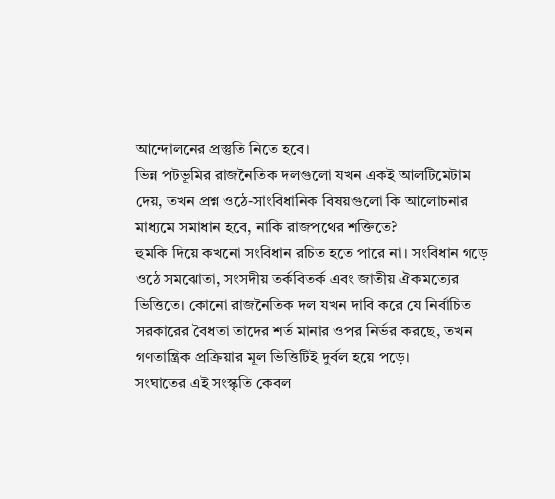আন্দোলনের প্রস্তুতি নিতে হবে।
ভিন্ন পটভূমির রাজনৈতিক দলগুলো যখন একই আলটিমেটাম দেয়, তখন প্রশ্ন ওঠে-সাংবিধানিক বিষয়গুলো কি আলোচনার মাধ্যমে সমাধান হবে, নাকি রাজপথের শক্তিতে?
হুমকি দিয়ে কখনো সংবিধান রচিত হতে পারে না। সংবিধান গড়ে ওঠে সমঝোতা, সংসদীয় তর্কবিতর্ক এবং জাতীয় ঐকমত্যের ভিত্তিতে। কোনো রাজনৈতিক দল যখন দাবি করে যে নির্বাচিত সরকারের বৈধতা তাদের শর্ত মানার ওপর নির্ভর করছে, তখন গণতান্ত্রিক প্রক্রিয়ার মূল ভিত্তিটিই দুর্বল হয়ে পড়ে।
সংঘাতের এই সংস্কৃতি কেবল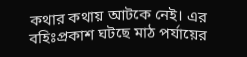কথার কথায় আটকে নেই। এর বহিঃপ্রকাশ ঘটছে মাঠ পর্যায়ের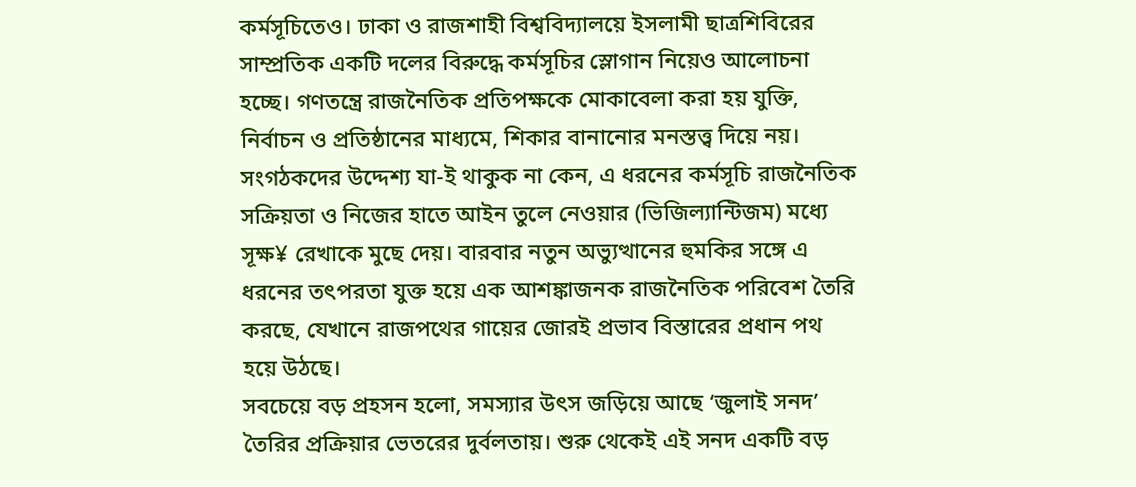কর্মসূচিতেও। ঢাকা ও রাজশাহী বিশ্ববিদ্যালয়ে ইসলামী ছাত্রশিবিরের সাম্প্রতিক একটি দলের বিরুদ্ধে কর্মসূচির স্লোগান নিয়েও আলোচনা হচ্ছে। গণতন্ত্রে রাজনৈতিক প্রতিপক্ষকে মোকাবেলা করা হয় যুক্তি, নির্বাচন ও প্রতিষ্ঠানের মাধ্যমে, শিকার বানানোর মনস্তত্ত্ব দিয়ে নয়।
সংগঠকদের উদ্দেশ্য যা-ই থাকুক না কেন, এ ধরনের কর্মসূচি রাজনৈতিক সক্রিয়তা ও নিজের হাতে আইন তুলে নেওয়ার (ভিজিল্যান্টিজম) মধ্যে সূক্ষ¥ রেখাকে মুছে দেয়। বারবার নতুন অভ্যুত্থানের হুমকির সঙ্গে এ ধরনের তৎপরতা যুক্ত হয়ে এক আশঙ্কাজনক রাজনৈতিক পরিবেশ তৈরি করছে, যেখানে রাজপথের গায়ের জোরই প্রভাব বিস্তারের প্রধান পথ হয়ে উঠছে।
সবচেয়ে বড় প্রহসন হলো, সমস্যার উৎস জড়িয়ে আছে ‘জুলাই সনদ’ তৈরির প্রক্রিয়ার ভেতরের দুর্বলতায়। শুরু থেকেই এই সনদ একটি বড়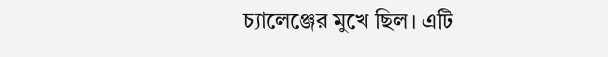চ্যালেঞ্জের মুখে ছিল। এটি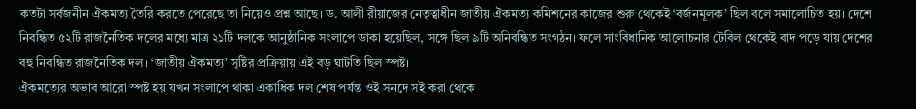কতটা সর্বজনীন ঐকমত্য তৈরি করতে পেরেছে তা নিয়েও প্রশ্ন আছে। ড. আলী রীয়াজের নেতৃত্বাধীন জাতীয় ঐকমত্য কমিশনের কাজের শুরু থেকেই ‘বর্জনমূলক’ ছিল বলে সমালোচিত হয়। দেশে নিবন্ধিত ৫২টি রাজনৈতিক দলের মধ্যে মাত্র ২১টি দলকে আনুষ্ঠানিক সংলাপে ডাকা হয়েছিল, সঙ্গে ছিল ৯টি অনিবন্ধিত সংগঠন। ফলে সাংবিধানিক আলোচনার টেবিল থেকেই বাদ পড়ে যায় দেশের বহু নিবন্ধিত রাজনৈতিক দল। ‘জাতীয় ঐকমত্য’ সৃষ্টির প্রক্রিয়ায় এই বড় ঘাটতি ছিল স্পষ্ট।
ঐকমত্যের অভাব আরো স্পষ্ট হয় যখন সংলাপে থাকা একাধিক দল শেষ পর্যন্ত ওই সনদে সই করা থেকে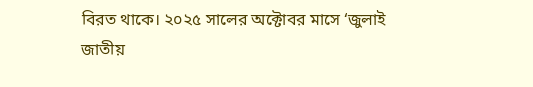বিরত থাকে। ২০২৫ সালের অক্টোবর মাসে ‘জুলাই জাতীয়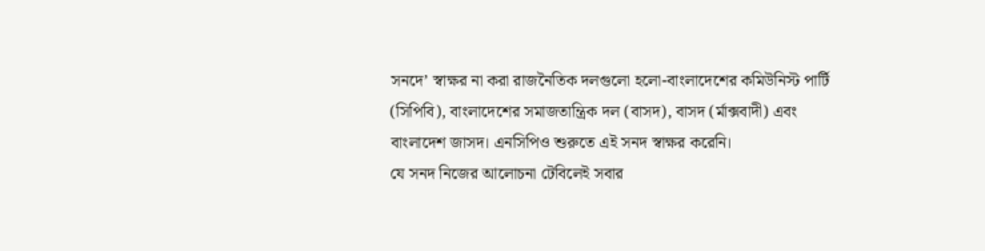সনদে’ স্বাক্ষর না করা রাজনৈতিক দলগুলো হলো-বাংলাদেশের কমিউনিস্ট পার্টি (সিপিবি), বাংলাদেশের সমাজতান্ত্রিক দল (বাসদ), বাসদ (র্মাক্সবাদী) এবং বাংলাদেশ জাসদ। এনসিপিও শুরুতে এই সনদ স্বাক্ষর করেনি।
যে সনদ নিজের আলোচনা টেবিলেই সবার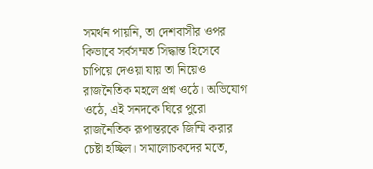সমর্থন পায়নি, তা দেশবাসীর ওপর কিভাবে সর্বসম্মত সিদ্ধান্ত হিসেবে চাপিয়ে দেওয়া যায় তা নিয়েও রাজনৈতিক মহলে প্রশ্ন ওঠে। অভিযোগ ওঠে, এই সনদকে ঘিরে পুরো রাজনৈতিক রূপান্তরকে জিম্মি করার চেষ্টা হচ্ছিল। সমালোচকদের মতে,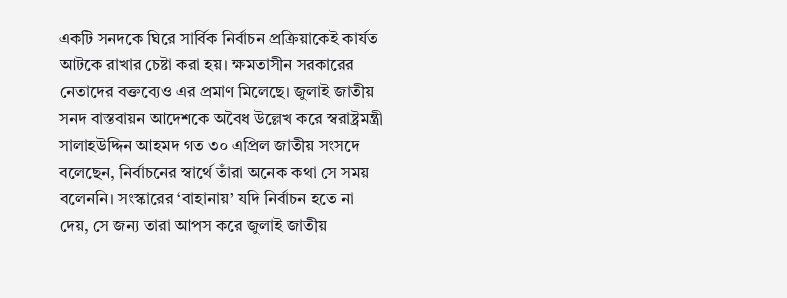একটি সনদকে ঘিরে সার্বিক নির্বাচন প্রক্রিয়াকেই কার্যত আটকে রাখার চেষ্টা করা হয়। ক্ষমতাসীন সরকারের নেতাদের বক্তব্যেও এর প্রমাণ মিলেছে। জুলাই জাতীয় সনদ বাস্তবায়ন আদেশকে অবৈধ উল্লেখ করে স্বরাষ্ট্রমন্ত্রী সালাহউদ্দিন আহমদ গত ৩০ এপ্রিল জাতীয় সংসদে বলেছেন, নির্বাচনের স্বার্থে তাঁরা অনেক কথা সে সময় বলেননি। সংস্কারের ‘বাহানায়’ যদি নির্বাচন হতে না দেয়, সে জন্য তারা আপস করে জুলাই জাতীয়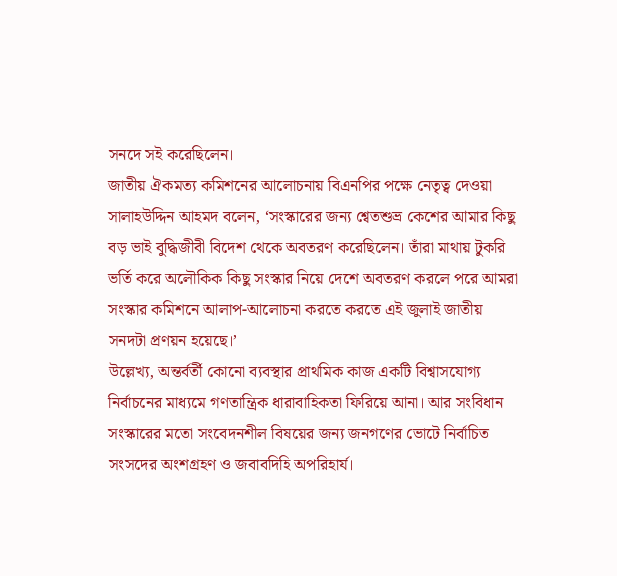সনদে সই করেছিলেন।
জাতীয় ঐকমত্য কমিশনের আলোচনায় বিএনপির পক্ষে নেতৃত্ব দেওয়া সালাহউদ্দিন আহমদ বলেন, ‘সংস্কারের জন্য শ্বেতশুভ্র কেশের আমার কিছু বড় ভাই বুদ্ধিজীবী বিদেশ থেকে অবতরণ করেছিলেন। তাঁরা মাথায় টুকরি ভর্তি করে অলৌকিক কিছু সংস্কার নিয়ে দেশে অবতরণ করলে পরে আমরা সংস্কার কমিশনে আলাপ-আলোচনা করতে করতে এই জুলাই জাতীয় সনদটা প্রণয়ন হয়েছে।’
উল্লেখ্য, অন্তর্বর্তী কোনো ব্যবস্থার প্রাথমিক কাজ একটি বিশ্বাসযোগ্য নির্বাচনের মাধ্যমে গণতান্ত্রিক ধারাবাহিকতা ফিরিয়ে আনা। আর সংবিধান সংস্কারের মতো সংবেদনশীল বিষয়ের জন্য জনগণের ভোটে নির্বাচিত সংসদের অংশগ্রহণ ও জবাবদিহি অপরিহার্য।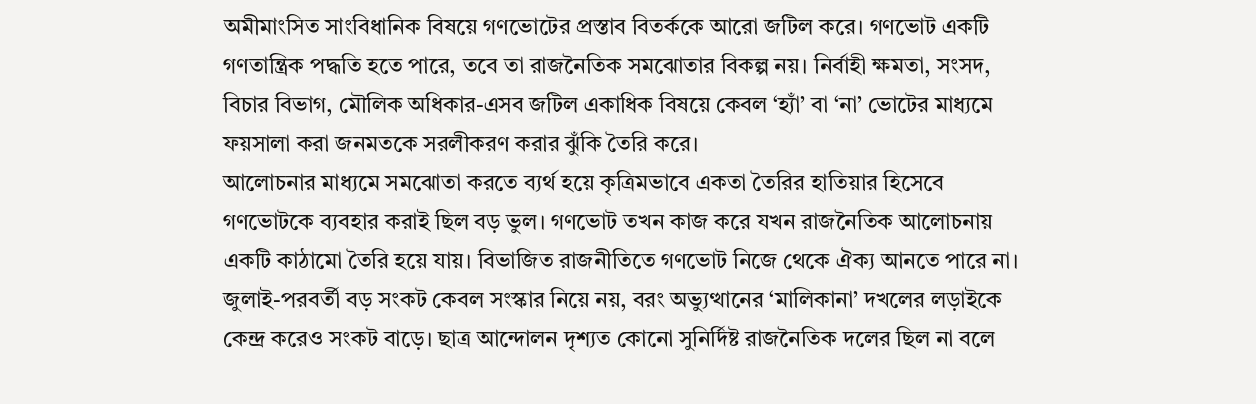অমীমাংসিত সাংবিধানিক বিষয়ে গণভোটের প্রস্তাব বিতর্ককে আরো জটিল করে। গণভোট একটি গণতান্ত্রিক পদ্ধতি হতে পারে, তবে তা রাজনৈতিক সমঝোতার বিকল্প নয়। নির্বাহী ক্ষমতা, সংসদ, বিচার বিভাগ, মৌলিক অধিকার-এসব জটিল একাধিক বিষয়ে কেবল ‘হ্যাঁ’ বা ‘না’ ভোটের মাধ্যমে ফয়সালা করা জনমতকে সরলীকরণ করার ঝুঁকি তৈরি করে।
আলোচনার মাধ্যমে সমঝোতা করতে ব্যর্থ হয়ে কৃত্রিমভাবে একতা তৈরির হাতিয়ার হিসেবে গণভোটকে ব্যবহার করাই ছিল বড় ভুল। গণভোট তখন কাজ করে যখন রাজনৈতিক আলোচনায় একটি কাঠামো তৈরি হয়ে যায়। বিভাজিত রাজনীতিতে গণভোট নিজে থেকে ঐক্য আনতে পারে না।
জুলাই-পরবর্তী বড় সংকট কেবল সংস্কার নিয়ে নয়, বরং অভ্যুত্থানের ‘মালিকানা’ দখলের লড়াইকে কেন্দ্র করেও সংকট বাড়ে। ছাত্র আন্দোলন দৃশ্যত কোনো সুনির্দিষ্ট রাজনৈতিক দলের ছিল না বলে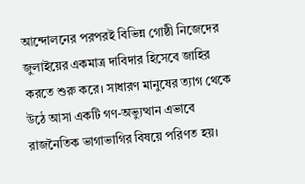আন্দোলনের পরপরই বিভিন্ন গোষ্ঠী নিজেদের জুলাইয়ের একমাত্র দাবিদার হিসেবে জাহির করতে শুরু করে। সাধারণ মানুষের ত্যাগ থেকে উঠে আসা একটি গণ-অভ্যুত্থান এভাবে রাজনৈতিক ভাগাভাগির বিষয়ে পরিণত হয়।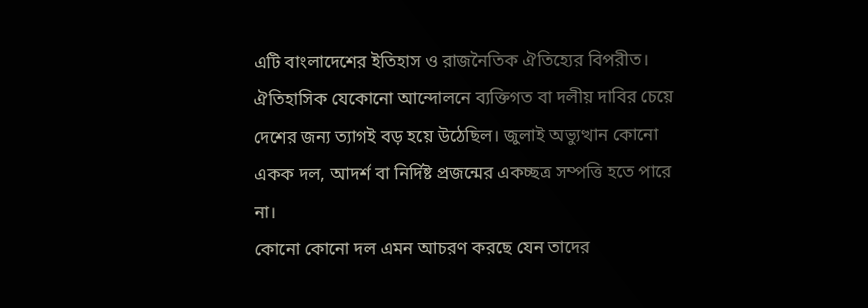এটি বাংলাদেশের ইতিহাস ও রাজনৈতিক ঐতিহ্যের বিপরীত। ঐতিহাসিক যেকোনো আন্দোলনে ব্যক্তিগত বা দলীয় দাবির চেয়ে দেশের জন্য ত্যাগই বড় হয়ে উঠেছিল। জুলাই অভ্যুত্থান কোনো একক দল, আদর্শ বা নির্দিষ্ট প্রজন্মের একচ্ছত্র সম্পত্তি হতে পারে না।
কোনো কোনো দল এমন আচরণ করছে যেন তাদের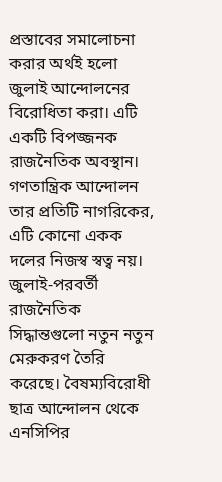প্রস্তাবের সমালোচনা করার অর্থই হলো জুলাই আন্দোলনের বিরোধিতা করা। এটি একটি বিপজ্জনক রাজনৈতিক অবস্থান। গণতান্ত্রিক আন্দোলন তার প্রতিটি নাগরিকের, এটি কোনো একক দলের নিজস্ব স্বত্ব নয়।
জুলাই-পরবর্তী রাজনৈতিক সিদ্ধান্তগুলো নতুন নতুন মেরুকরণ তৈরি করেছে। বৈষম্যবিরোধী ছাত্র আন্দোলন থেকে এনসিপির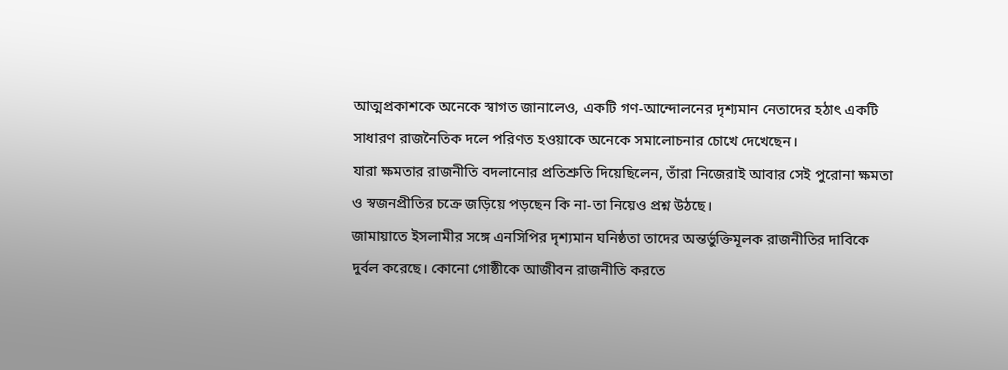আত্মপ্রকাশকে অনেকে স্বাগত জানালেও, একটি গণ-আন্দোলনের দৃশ্যমান নেতাদের হঠাৎ একটি সাধারণ রাজনৈতিক দলে পরিণত হওয়াকে অনেকে সমালোচনার চোখে দেখেছেন।
যারা ক্ষমতার রাজনীতি বদলানোর প্রতিশ্রুতি দিয়েছিলেন, তাঁরা নিজেরাই আবার সেই পুরোনা ক্ষমতা ও স্বজনপ্রীতির চক্রে জড়িয়ে পড়ছেন কি না-তা নিয়েও প্রশ্ন উঠছে।
জামায়াতে ইসলামীর সঙ্গে এনসিপির দৃশ্যমান ঘনিষ্ঠতা তাদের অন্তর্ভুক্তিমূলক রাজনীতির দাবিকে দুর্বল করেছে। কোনো গোষ্ঠীকে আজীবন রাজনীতি করতে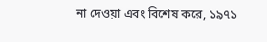না দেওয়া এবং বিশেষ করে, ১৯৭১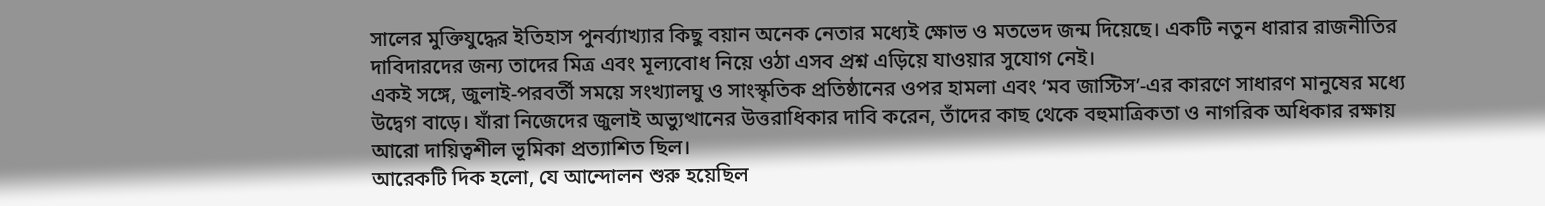সালের মুক্তিযুদ্ধের ইতিহাস পুনর্ব্যাখ্যার কিছু বয়ান অনেক নেতার মধ্যেই ক্ষোভ ও মতভেদ জন্ম দিয়েছে। একটি নতুন ধারার রাজনীতির দাবিদারদের জন্য তাদের মিত্র এবং মূল্যবোধ নিয়ে ওঠা এসব প্রশ্ন এড়িয়ে যাওয়ার সুযোগ নেই।
একই সঙ্গে, জুলাই-পরবর্তী সময়ে সংখ্যালঘু ও সাংস্কৃতিক প্রতিষ্ঠানের ওপর হামলা এবং ‘মব জাস্টিস’-এর কারণে সাধারণ মানুষের মধ্যে উদ্বেগ বাড়ে। যাঁরা নিজেদের জুলাই অভ্যুত্থানের উত্তরাধিকার দাবি করেন, তাঁদের কাছ থেকে বহুমাত্রিকতা ও নাগরিক অধিকার রক্ষায় আরো দায়িত্বশীল ভূমিকা প্রত্যাশিত ছিল।
আরেকটি দিক হলো, যে আন্দোলন শুরু হয়েছিল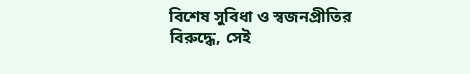বিশেষ সুবিধা ও স্বজনপ্রীতির বিরুদ্ধে, সেই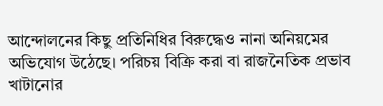আন্দোলনের কিছু প্রতিনিধির বিরুদ্ধেও নানা অনিয়মের অভিযোগ উঠেছে। পরিচয় বিক্রি করা বা রাজনৈতিক প্রভাব খাটানোর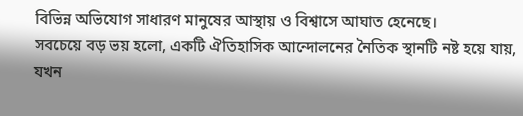বিভিন্ন অভিযোগ সাধারণ মানুষের আস্থায় ও বিশ্বাসে আঘাত হেনেছে।
সবচেয়ে বড় ভয় হলো, একটি ঐতিহাসিক আন্দোলনের নৈতিক স্থানটি নষ্ট হয়ে যায়, যখন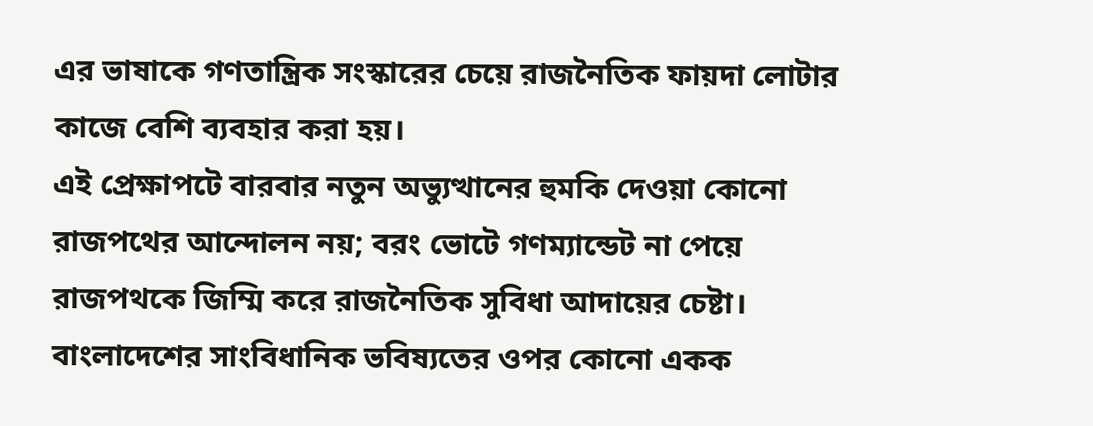এর ভাষাকে গণতান্ত্রিক সংস্কারের চেয়ে রাজনৈতিক ফায়দা লোটার কাজে বেশি ব্যবহার করা হয়।
এই প্রেক্ষাপটে বারবার নতুন অভ্যুত্থানের হুমকি দেওয়া কোনো রাজপথের আন্দোলন নয়; বরং ভোটে গণম্যান্ডেট না পেয়ে রাজপথকে জিম্মি করে রাজনৈতিক সুবিধা আদায়ের চেষ্টা। বাংলাদেশের সাংবিধানিক ভবিষ্যতের ওপর কোনো একক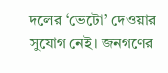দলের ‘ভেটো’ দেওয়ার সুযোগ নেই। জনগণের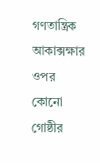গণতান্ত্রিক আকাক্সক্ষার ওপর কোনো গোষ্ঠীর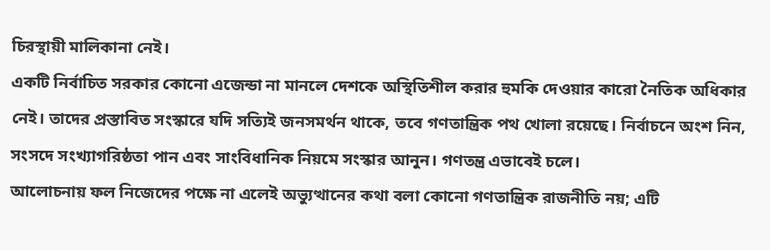চিরস্থায়ী মালিকানা নেই।
একটি নির্বাচিত সরকার কোনো এজেন্ডা না মানলে দেশকে অস্থিতিশীল করার হুমকি দেওয়ার কারো নৈতিক অধিকার নেই। তাদের প্রস্তাবিত সংস্কারে যদি সত্যিই জনসমর্থন থাকে, তবে গণতান্ত্রিক পথ খোলা রয়েছে। নির্বাচনে অংশ নিন, সংসদে সংখ্যাগরিষ্ঠতা পান এবং সাংবিধানিক নিয়মে সংস্কার আনুন। গণতন্ত্র এভাবেই চলে।
আলোচনায় ফল নিজেদের পক্ষে না এলেই অভ্যুত্থানের কথা বলা কোনো গণতান্ত্রিক রাজনীতি নয়; এটি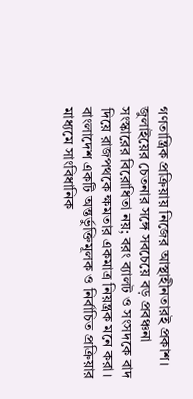গণতান্ত্রিক প্রক্রিয়ায় নিজের আস্থাহীনতারই প্রকাশ। জুলাইয়ের চেতনার সঙ্গে সবচেয়ে বড় প্রবঞ্চনা সংস্কারের বিরোধিতা নয়; বরং ব্যালট ও সংসদকে বাদ দিয়ে রাজপথকে ক্ষমতার একমাত্র নিয়ন্ত্রক মনে করা।
বাংলাদেশ একটি অন্তর্ভুক্তিমূলক ও নির্বাচিত প্রক্রিয়ার মাধ্যমে সাংবিধানিক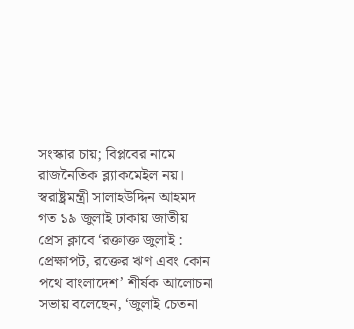সংস্কার চায়; বিপ্লবের নামে রাজনৈতিক ব্ল্যাকমেইল নয়। স্বরাষ্ট্রমন্ত্রী সালাহউদ্দিন আহমদ গত ১৯ জুলাই ঢাকায় জাতীয় প্রেস ক্লাবে ‘রক্তাক্ত জুলাই : প্রেক্ষাপট, রক্তের ঋণ এবং কোন পথে বাংলাদেশ’ শীর্ষক আলোচনা সভায় বলেছেন, ‘জুলাই চেতনা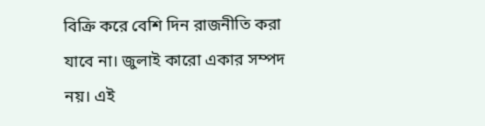বিক্রি করে বেশি দিন রাজনীতি করা যাবে না। জুলাই কারো একার সম্পদ নয়। এই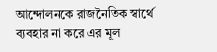আন্দোলনকে রাজনৈতিক স্বার্থে ব্যবহার না করে এর মূল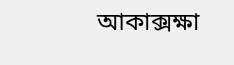আকাক্সক্ষা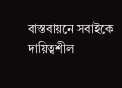বাস্তবায়নে সবাইকে দায়িত্বশীল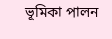ভূমিকা পালন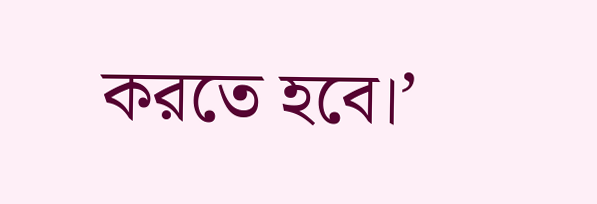করতে হবে।’